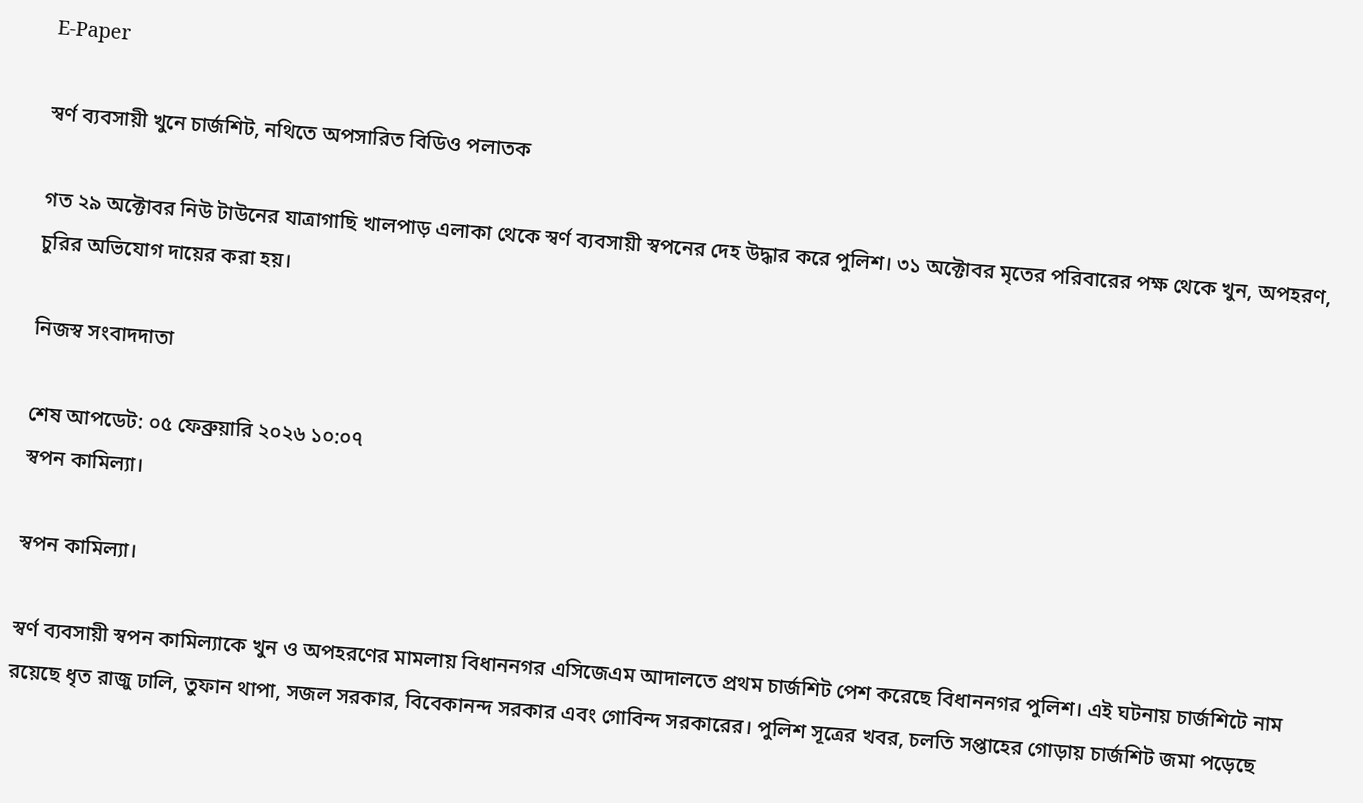E-Paper

স্বর্ণ ব্যবসায়ী খুনে চার্জশিট, নথিতে অপসারিত বিডিও পলাতক

গত ২৯ অক্টোবর নিউ টাউনের যাত্রাগাছি খালপাড় এলাকা থেকে স্বর্ণ ব্যবসায়ী স্বপনের দেহ উদ্ধার করে পুলিশ। ৩১ অক্টোবর মৃতের পরিবারের পক্ষ থেকে খুন, অপহরণ, চুরির অভিযোগ দায়ের করা হয়।

নিজস্ব সংবাদদাতা

শেষ আপডেট: ০৫ ফেব্রুয়ারি ২০২৬ ১০:০৭
স্বপন কামিল্যা।

স্বপন কামিল্যা।

স্বর্ণ ব্যবসায়ী স্বপন কামিল্যাকে খুন ও অপহরণের মামলায় বিধাননগর এসিজেএম আদালতে প্রথম চার্জশিট পেশ করেছে বিধাননগর পুলিশ। এই ঘটনায় চার্জশিটে নাম রয়েছে ধৃত রাজু ঢালি, তুফান থাপা, সজল সরকার, বিবেকানন্দ সরকার এবং গোবিন্দ সরকারের। পুলিশ সূত্রের খবর, চলতি সপ্তাহের গোড়ায় চার্জশিট জমা পড়েছে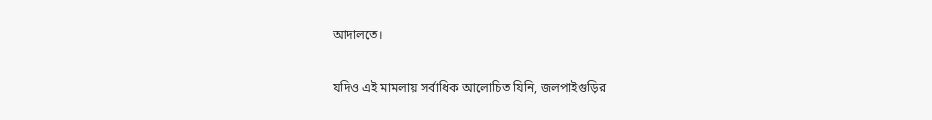আদালতে।

যদিও এই মামলায় সর্বাধিক আলোচিত যিনি, জলপাইগুড়ির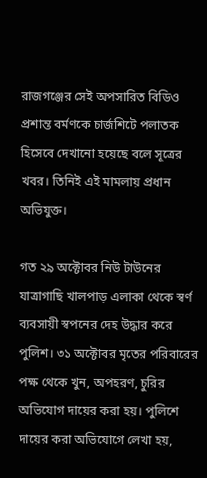রাজগঞ্জের সেই অপসারিত বিডিও প্রশান্ত বর্মণকে চার্জশিটে পলাতক হিসেবে দেখানো হয়েছে বলে সূত্রের খবর। তিনিই এই মামলায় প্রধান অভিযুক্ত।

গত ২৯ অক্টোবর নিউ টাউনের যাত্রাগাছি খালপাড় এলাকা থেকে স্বর্ণ ব্যবসায়ী স্বপনের দেহ উদ্ধার করে পুলিশ। ৩১ অক্টোবর মৃতের পরিবারের পক্ষ থেকে খুন, অপহরণ, চুরির অভিযোগ দায়ের করা হয়। পুলিশে দায়ের করা অভিযোগে লেখা হয়,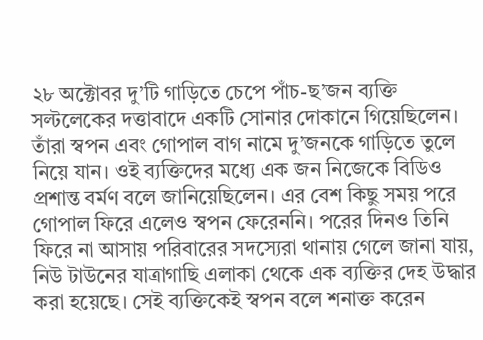২৮ অক্টোবর দু’টি গাড়িতে চেপে পাঁচ-ছ’জন ব্যক্তি সল্টলেকের দত্তাবাদে একটি সোনার দোকানে গিয়েছিলেন। তাঁরা স্বপন এবং গোপাল বাগ নামে দু’জনকে গাড়িতে তুলে নিয়ে যান। ওই ব্যক্তিদের মধ্যে এক জন নিজেকে বিডিও প্রশান্ত বর্মণ বলে জানিয়েছিলেন। এর বেশ কিছু সময় পরে গোপাল ফিরে এলেও স্বপন ফেরেননি। পরের দিনও তিনি ফিরে না আসায় পরিবারের সদস্যেরা থানায় গেলে জানা যায়, নিউ টাউনের যাত্রাগাছি এলাকা থেকে এক ব্যক্তির দেহ উদ্ধার করা হয়েছে। সেই ব্যক্তিকেই স্বপন বলে শনাক্ত করেন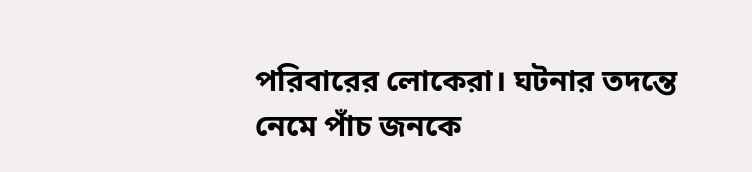পরিবারের লোকেরা। ঘটনার তদন্তে নেমে পাঁচ জনকে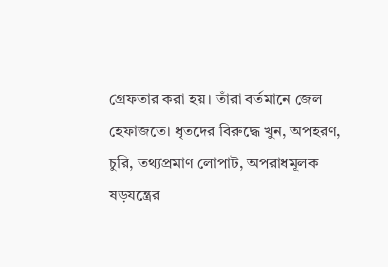গ্রেফতার করা হয়। তাঁরা বর্তমানে জেল হেফাজতে। ধৃতদের বিরুদ্ধে খুন, অপহরণ, চুরি, তথ্যপ্রমাণ লোপাট, অপরাধমূলক ষড়যন্ত্রের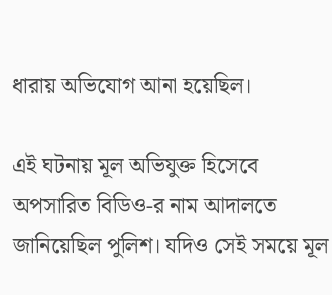ধারায় অভিযোগ আনা হয়েছিল।

এই ঘটনায় মূল অভিযুক্ত হিসেবে অপসারিত বিডিও-র নাম আদালতে জানিয়েছিল পুলিশ। যদিও সেই সময়ে মূল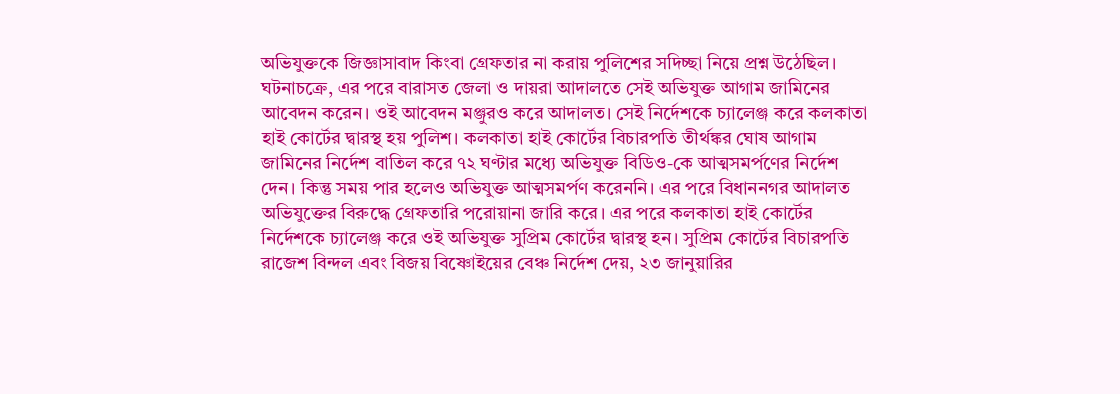অভিযুক্তকে জিজ্ঞাসাবাদ কিংবা গ্রেফতার না করায় পুলিশের সদিচ্ছা নিয়ে প্রশ্ন উঠেছিল। ঘটনাচক্রে, এর পরে বারাসত জেলা ও দায়রা আদালতে সেই অভিযুক্ত আগাম জামিনের আবেদন করেন। ওই আবেদন মঞ্জুরও করে আদালত। সেই নির্দেশকে চ্যালেঞ্জ করে কলকাতা হাই কোর্টের দ্বারস্থ হয় পুলিশ। কলকাতা হাই কোর্টের বিচারপতি তীর্থঙ্কর ঘোষ আগাম জামিনের নির্দেশ বাতিল করে ৭২ ঘণ্টার মধ্যে অভিযুক্ত বিডিও-কে আত্মসমর্পণের নির্দেশ দেন। কিন্তু সময় পার হলেও অভিযুক্ত আত্মসমর্পণ করেননি। এর পরে বিধাননগর আদালত অভিযুক্তের বিরুদ্ধে গ্রেফতারি পরোয়ানা জারি করে। এর পরে কলকাতা হাই কোর্টের নির্দেশকে চ্যালেঞ্জ করে ওই অভিযুক্ত সুপ্রিম কোর্টের দ্বারস্থ হন। সুপ্রিম কোর্টের বিচারপতি রাজেশ বিন্দল এবং বিজয় বিষ্ণোইয়ের বেঞ্চ নির্দেশ দেয়, ২৩ জানুয়ারির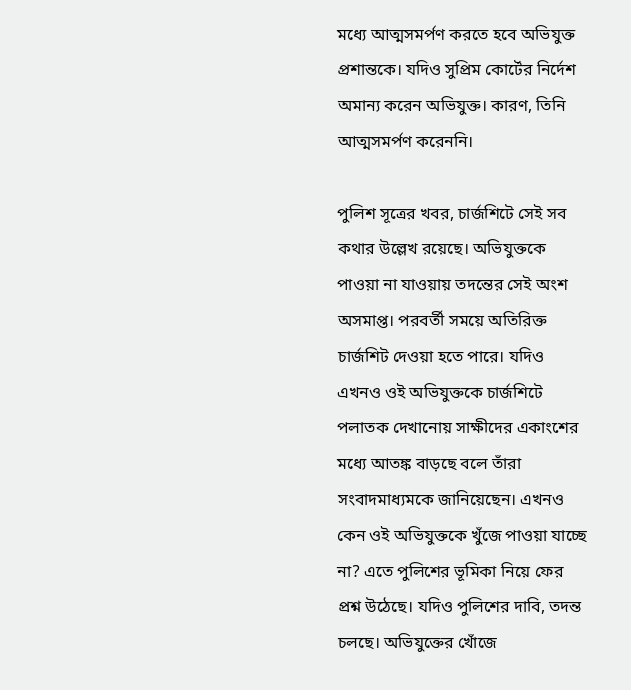মধ্যে আত্মসমর্পণ করতে হবে অভিযুক্ত প্রশান্তকে। যদিও সুপ্রিম কোর্টের নির্দেশ অমান্য করেন অভিযুক্ত। কারণ, তিনি আত্মসমর্পণ করেননি।

পুলিশ সূত্রের খবর, চার্জশিটে সেই সব কথার উল্লেখ রয়েছে। অভিযুক্তকে পাওয়া না যাওয়ায় তদন্তের সেই অংশ অসমাপ্ত। পরবর্তী সময়ে অতিরিক্ত চার্জশিট দেওয়া হতে পারে। যদিও এখনও ওই অভিযুক্তকে চার্জশিটে পলাতক দেখানোয় সাক্ষীদের একাংশের মধ্যে আতঙ্ক বাড়ছে বলে তাঁরা সংবাদমাধ্যমকে জানিয়েছেন। এখনও কেন ওই অভিযুক্তকে খুঁজে পাওয়া যাচ্ছে না? এতে পুলিশের ভূমিকা নিয়ে ফের প্রশ্ন উঠেছে। যদিও পুলিশের দাবি, তদন্ত চলছে। অভিযুক্তের খোঁজে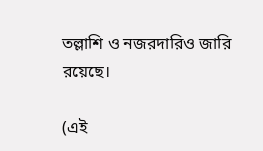তল্লাশি ও নজরদারিও জারি রয়েছে।

(এই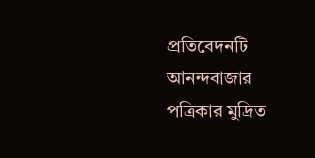প্রতিবেদনটি আনন্দবাজার পত্রিকার মুদ্রিত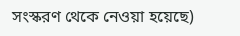সংস্করণ থেকে নেওয়া হয়েছে)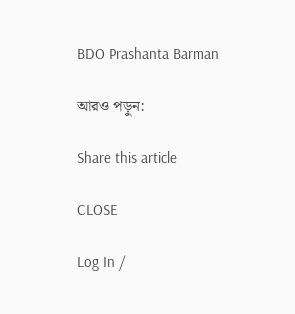BDO Prashanta Barman

আরও পড়ুন:

Share this article

CLOSE

Log In /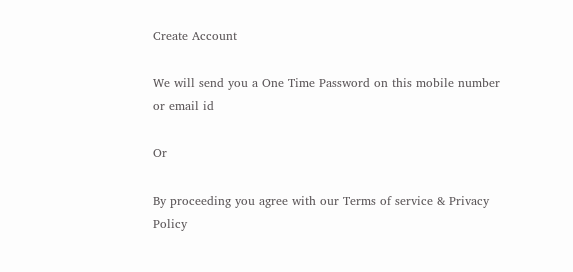Create Account

We will send you a One Time Password on this mobile number or email id

Or

By proceeding you agree with our Terms of service & Privacy Policy